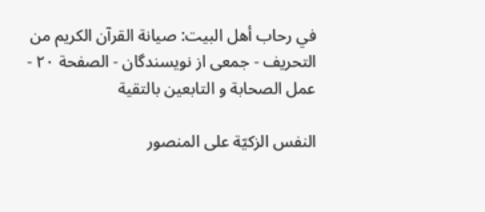في رحاب أهل البيت: صيانة القرآن الكريم من التحريف - جمعى از نويسندگان - الصفحة ٢٠ - عمل الصحابة و التابعين بالتقية

النفس الزكيّة على المنصور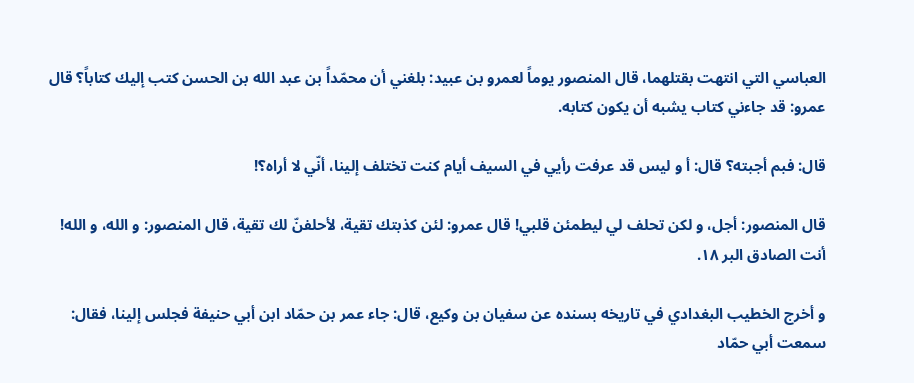العباسي التي انتهت بقتلهما، قال المنصور يوماً لعمرو بن عبيد: بلغني أن محمّداً بن عبد الله بن الحسن كتب إليك كتاباً؟ قال عمرو: قد جاءني كتاب يشبه أن يكون كتابه.

قال: فبم أجبته؟ قال: أ و ليس قد عرفت رأيي في السيف أيام كنت تختلف إلينا، أنّي لا أراه؟!

قال المنصور: أجل، و لكن تحلف لي ليطمئن قلبي! قال عمرو: لئن كذبتك تقية، لأحلفنّ لك تقية، قال المنصور: و الله، و الله! أنت الصادق البر ١٨.

و أخرج الخطيب البغدادي في تاريخه بسنده عن سفيان بن وكيع، قال: جاء عمر بن حمّاد ابن أبي حنيفة فجلس إلينا، فقال: سمعت أبي حمّاد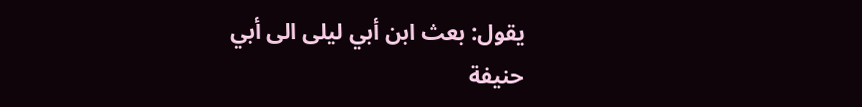يقول: بعث ابن أبي ليلى الى أبي حنيفة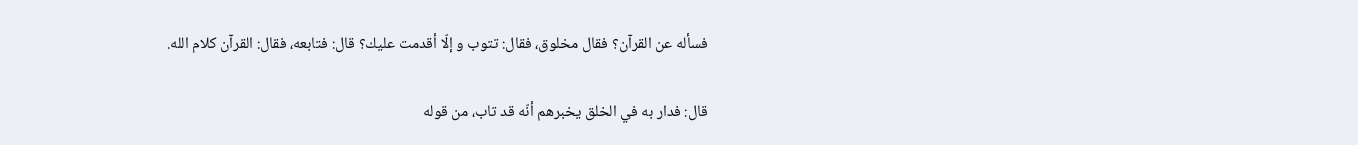فسأله عن القرآن؟ فقال مخلوق، فقال: تتوب و إلّا أقدمت عليك؟ قال: فتابعه، فقال: القرآن كلام الله.

قال: فدار به في الخلق يخبرهم أنّه قد تاب، من قوله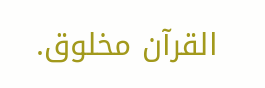القرآن مخلوق.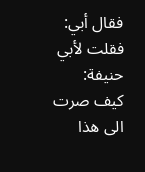فقال أبي: فقلت لأبي حنيفة: كيف صرت الى هذا